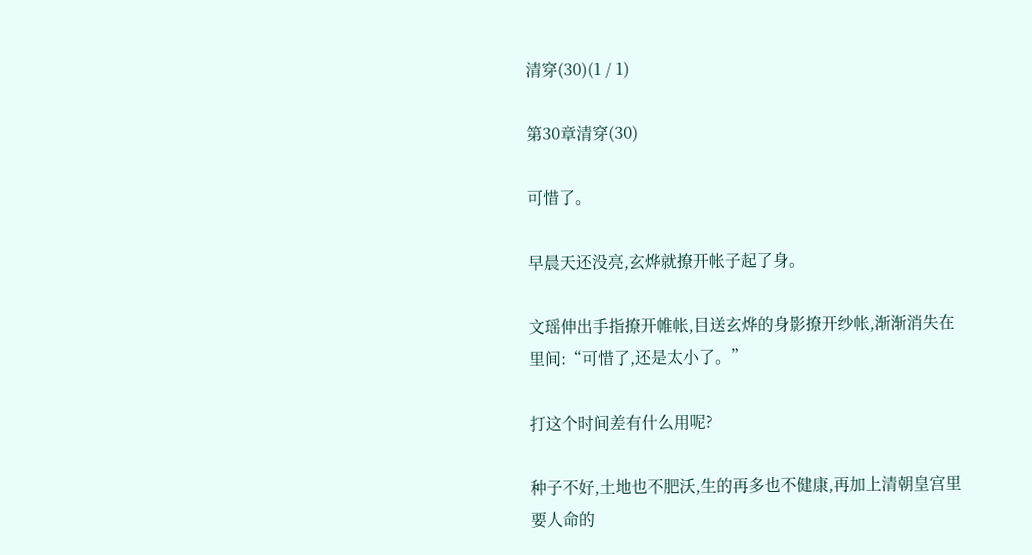清穿(30)(1 / 1)

第30章清穿(30)

可惜了。

早晨天还没亮,玄烨就撩开帐子起了身。

文瑶伸出手指撩开帷帐,目送玄烨的身影撩开纱帐,渐渐消失在里间:“可惜了,还是太小了。”

打这个时间差有什么用呢?

种子不好,土地也不肥沃,生的再多也不健康,再加上清朝皇宫里要人命的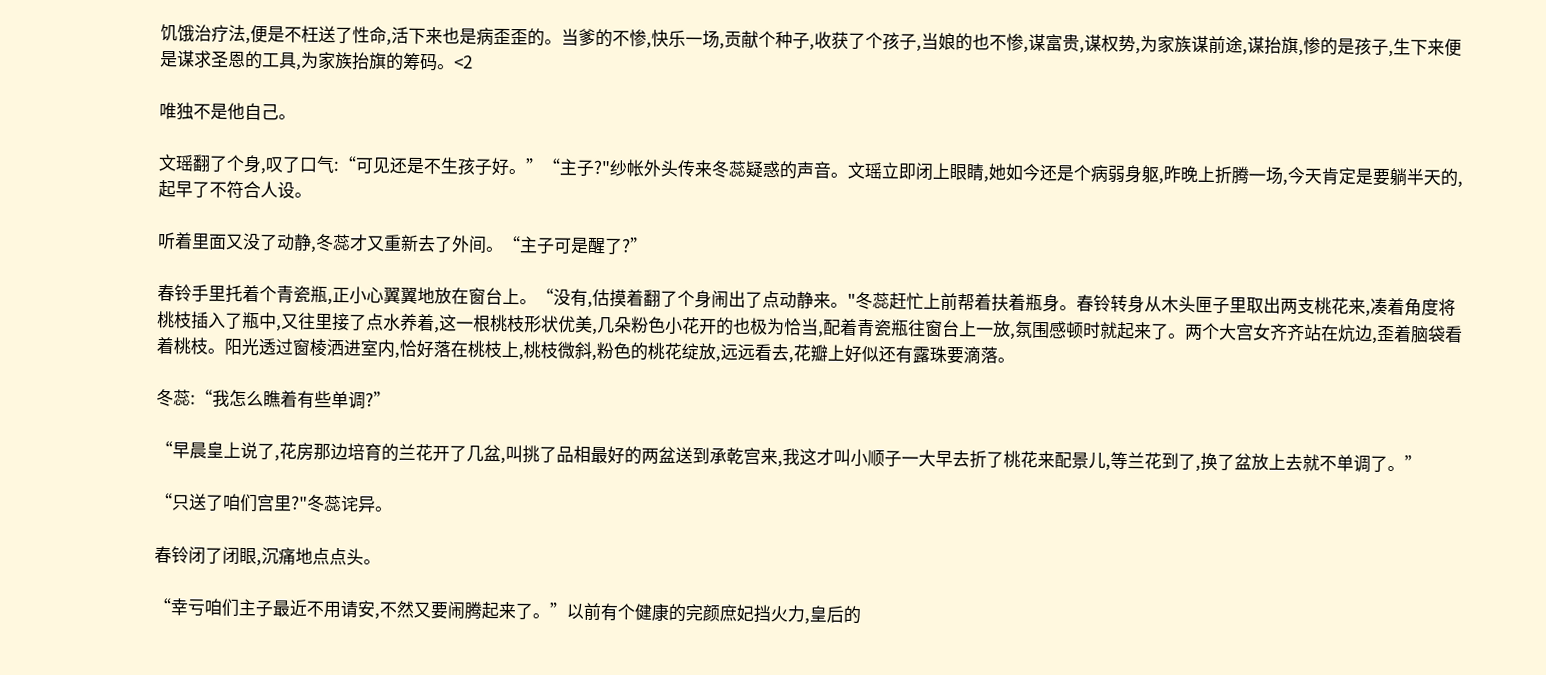饥饿治疗法,便是不枉送了性命,活下来也是病歪歪的。当爹的不惨,快乐一场,贡献个种子,收获了个孩子,当娘的也不惨,谋富贵,谋权势,为家族谋前途,谋抬旗,惨的是孩子,生下来便是谋求圣恩的工具,为家族抬旗的筹码。<2

唯独不是他自己。

文瑶翻了个身,叹了口气:“可见还是不生孩子好。”“主子?"纱帐外头传来冬蕊疑惑的声音。文瑶立即闭上眼睛,她如今还是个病弱身躯,昨晚上折腾一场,今天肯定是要躺半天的,起早了不符合人设。

听着里面又没了动静,冬蕊才又重新去了外间。“主子可是醒了?”

春铃手里托着个青瓷瓶,正小心翼翼地放在窗台上。“没有,估摸着翻了个身闹出了点动静来。"冬蕊赶忙上前帮着扶着瓶身。春铃转身从木头匣子里取出两支桃花来,凑着角度将桃枝插入了瓶中,又往里接了点水养着,这一根桃枝形状优美,几朵粉色小花开的也极为恰当,配着青瓷瓶往窗台上一放,氛围感顿时就起来了。两个大宫女齐齐站在炕边,歪着脑袋看着桃枝。阳光透过窗棱洒进室内,恰好落在桃枝上,桃枝微斜,粉色的桃花绽放,远远看去,花瓣上好似还有露珠要滴落。

冬蕊:“我怎么瞧着有些单调?”

“早晨皇上说了,花房那边培育的兰花开了几盆,叫挑了品相最好的两盆送到承乾宫来,我这才叫小顺子一大早去折了桃花来配景儿,等兰花到了,换了盆放上去就不单调了。”

“只送了咱们宫里?"冬蕊诧异。

春铃闭了闭眼,沉痛地点点头。

“幸亏咱们主子最近不用请安,不然又要闹腾起来了。”以前有个健康的完颜庶妃挡火力,皇后的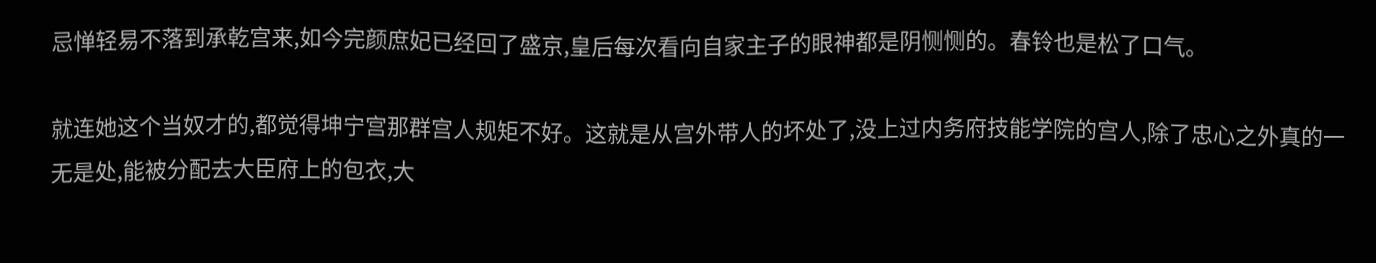忌惮轻易不落到承乾宫来,如今完颜庶妃已经回了盛京,皇后每次看向自家主子的眼神都是阴恻恻的。春铃也是松了口气。

就连她这个当奴才的,都觉得坤宁宫那群宫人规矩不好。这就是从宫外带人的坏处了,没上过内务府技能学院的宫人,除了忠心之外真的一无是处,能被分配去大臣府上的包衣,大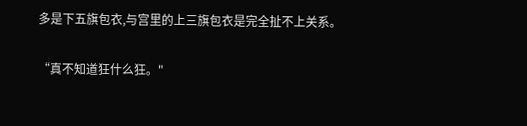多是下五旗包衣,与宫里的上三旗包衣是完全扯不上关系。

“真不知道狂什么狂。"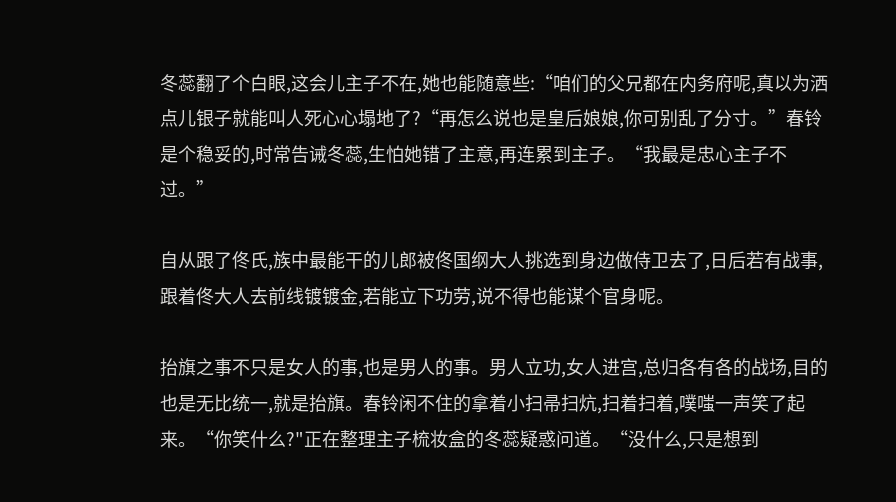冬蕊翻了个白眼,这会儿主子不在,她也能随意些:“咱们的父兄都在内务府呢,真以为洒点儿银子就能叫人死心心塌地了?“再怎么说也是皇后娘娘,你可别乱了分寸。”春铃是个稳妥的,时常告诫冬蕊,生怕她错了主意,再连累到主子。“我最是忠心主子不过。”

自从跟了佟氏,族中最能干的儿郎被佟国纲大人挑选到身边做侍卫去了,日后若有战事,跟着佟大人去前线镀镀金,若能立下功劳,说不得也能谋个官身呢。

抬旗之事不只是女人的事,也是男人的事。男人立功,女人进宫,总归各有各的战场,目的也是无比统一,就是抬旗。春铃闲不住的拿着小扫帚扫炕,扫着扫着,噗嗤一声笑了起来。“你笑什么?"正在整理主子梳妆盒的冬蕊疑惑问道。“没什么,只是想到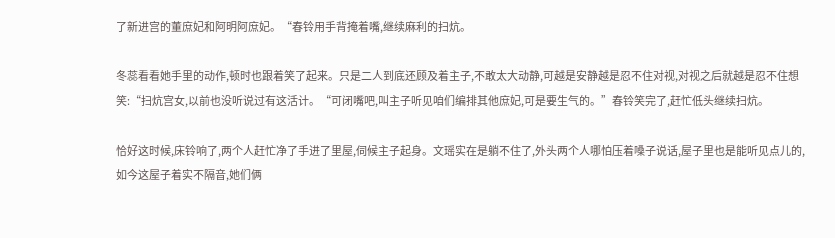了新进宫的董庶妃和阿明阿庶妃。“春铃用手背掩着嘴,继续麻利的扫炕。

冬蕊看看她手里的动作,顿时也跟着笑了起来。只是二人到底还顾及着主子,不敢太大动静,可越是安静越是忍不住对视,对视之后就越是忍不住想笑:“扫炕宫女,以前也没听说过有这活计。“可闭嘴吧,叫主子听见咱们编排其他庶妃,可是要生气的。”春铃笑完了,赶忙低头继续扫炕。

恰好这时候,床铃响了,两个人赶忙净了手进了里屋,伺候主子起身。文瑶实在是躺不住了,外头两个人哪怕压着嗓子说话,屋子里也是能听见点儿的,如今这屋子着实不隔音,她们俩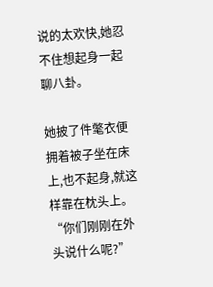说的太欢快,她忍不住想起身一起聊八卦。

她披了件氅衣便拥着被子坐在床上,也不起身,就这样靠在枕头上。“你们刚刚在外头说什么呢?”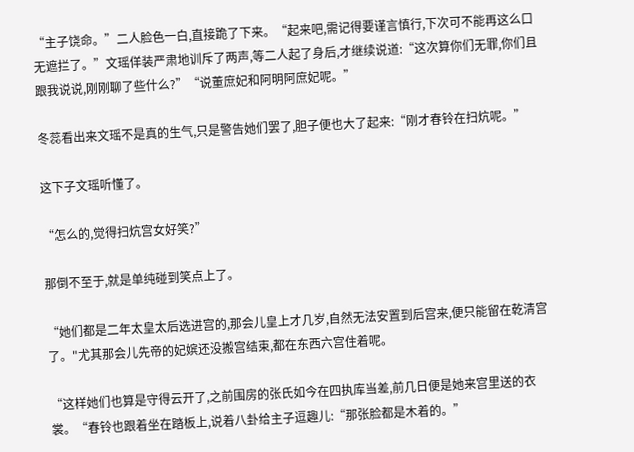“主子饶命。”二人脸色一白,直接跪了下来。“起来吧,需记得要谨言慎行,下次可不能再这么口无遮拦了。”文瑶佯装严肃地训斥了两声,等二人起了身后,才继续说道:“这次算你们无罪,你们且跟我说说,刚刚聊了些什么?”“说董庶妃和阿明阿庶妃呢。”

冬蕊看出来文瑶不是真的生气,只是警告她们罢了,胆子便也大了起来:“刚才春铃在扫炕呢。”

这下子文瑶听懂了。

“怎么的,觉得扫炕宫女好笑?”

那倒不至于,就是单纯碰到笑点上了。

“她们都是二年太皇太后选进宫的,那会儿皇上才几岁,自然无法安置到后宫来,便只能留在乾清宫了。"尤其那会儿先帝的妃嫔还没搬宫结束,都在东西六宫住着呢。

“这样她们也算是守得云开了,之前围房的张氏如今在四执库当差,前几日便是她来宫里送的衣裳。“春铃也跟着坐在踏板上,说着八卦给主子逗趣儿:“那张脸都是木着的。”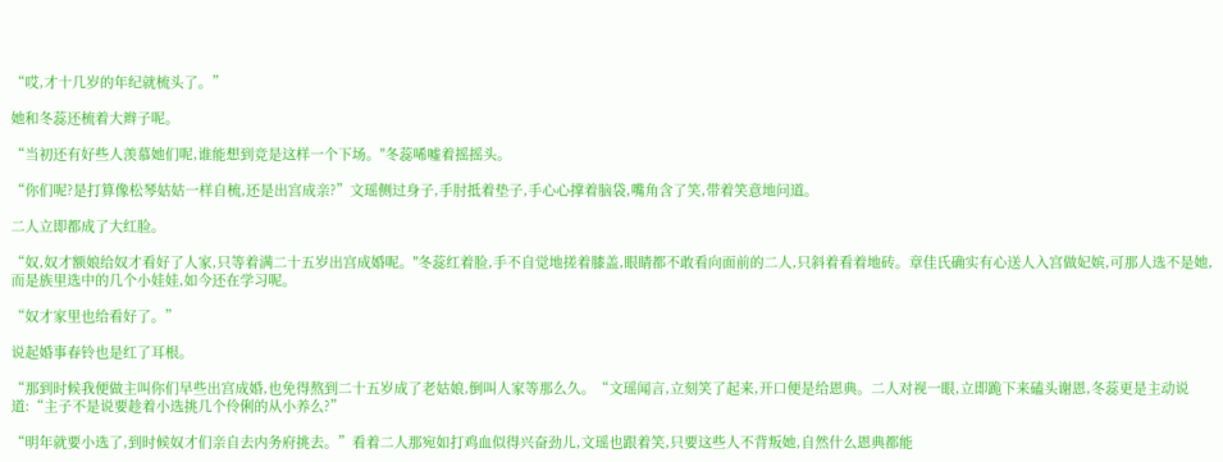“哎,才十几岁的年纪就梳头了。”

她和冬蕊还梳着大辫子呢。

“当初还有好些人羡慕她们呢,谁能想到竞是这样一个下场。"冬蕊唏嘘着摇摇头。

“你们呢?是打算像松琴姑姑一样自梳,还是出宫成亲?”文瑶侧过身子,手肘抵着垫子,手心心撑着脑袋,嘴角含了笑,带着笑意地问道。

二人立即都成了大红脸。

“奴,奴才额娘给奴才看好了人家,只等着满二十五岁出宫成婚呢。"冬蕊红着脸,手不自觉地搓着膝盖,眼睛都不敢看向面前的二人,只斜着看着地砖。章佳氏确实有心送人入宫做妃嫔,可那人选不是她,而是族里选中的几个小娃娃,如今还在学习呢。

“奴才家里也给看好了。”

说起婚事春铃也是红了耳根。

“那到时候我便做主叫你们早些出宫成婚,也免得熬到二十五岁成了老姑娘,倒叫人家等那么久。“文瑶闻言,立刻笑了起来,开口便是给恩典。二人对视一眼,立即跪下来磕头谢恩,冬蕊更是主动说道:“主子不是说要趁着小选挑几个伶俐的从小养么?”

“明年就要小选了,到时候奴才们亲自去内务府挑去。”看着二人那宛如打鸡血似得兴奋劲儿,文瑶也跟着笑,只要这些人不背叛她,自然什么恩典都能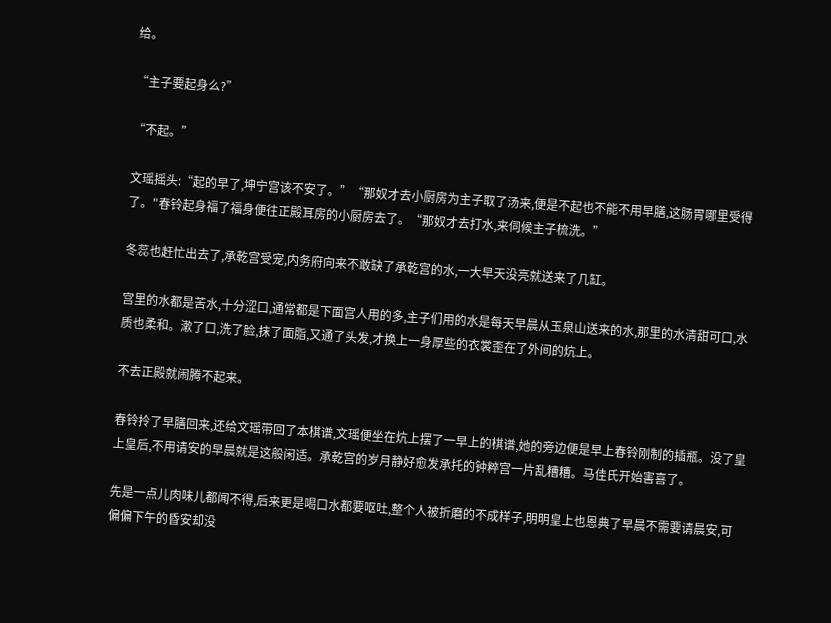给。

“主子要起身么?”

“不起。”

文瑶摇头:“起的早了,坤宁宫该不安了。”“那奴才去小厨房为主子取了汤来,便是不起也不能不用早膳,这肠胃哪里受得了。"春铃起身福了福身便往正殿耳房的小厨房去了。“那奴才去打水,来伺候主子梳洗。”

冬蕊也赶忙出去了,承乾宫受宠,内务府向来不敢缺了承乾宫的水,一大早天没亮就送来了几缸。

宫里的水都是苦水,十分涩口,通常都是下面宫人用的多,主子们用的水是每天早晨从玉泉山送来的水,那里的水清甜可口,水质也柔和。漱了口,洗了脸,抹了面脂,又通了头发,才换上一身厚些的衣裳歪在了外间的炕上。

不去正殿就闹腾不起来。

春铃拎了早膳回来,还给文瑶带回了本棋谱,文瑶便坐在炕上摆了一早上的棋谱,她的旁边便是早上春铃刚制的插瓶。没了皇上皇后,不用请安的早晨就是这般闲适。承乾宫的岁月静好愈发承托的钟粹宫一片乱糟糟。马佳氏开始害喜了。

先是一点儿肉味儿都闻不得,后来更是喝口水都要呕吐,整个人被折磨的不成样子,明明皇上也恩典了早晨不需要请晨安,可偏偏下午的昏安却没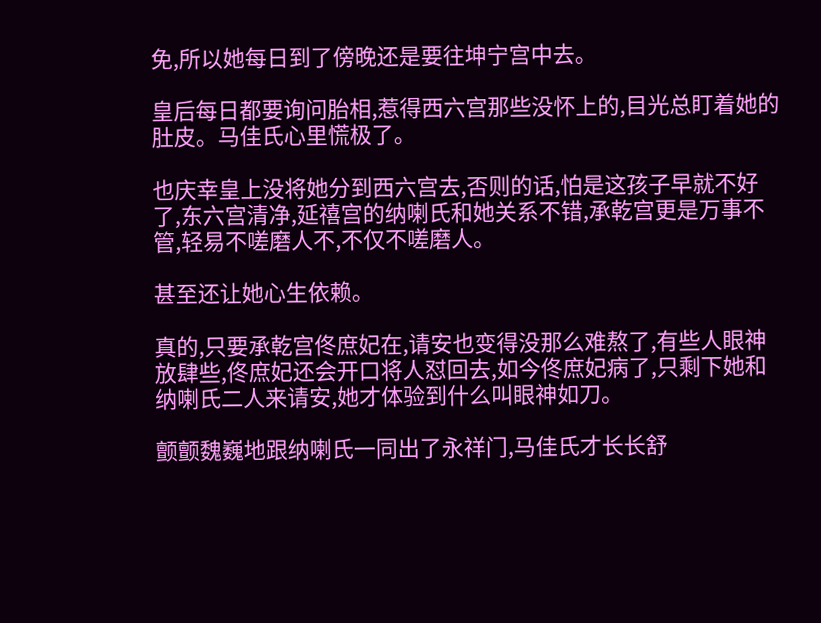免,所以她每日到了傍晚还是要往坤宁宫中去。

皇后每日都要询问胎相,惹得西六宫那些没怀上的,目光总盯着她的肚皮。马佳氏心里慌极了。

也庆幸皇上没将她分到西六宫去,否则的话,怕是这孩子早就不好了,东六宫清净,延禧宫的纳喇氏和她关系不错,承乾宫更是万事不管,轻易不嗟磨人不,不仅不嗟磨人。

甚至还让她心生依赖。

真的,只要承乾宫佟庶妃在,请安也变得没那么难熬了,有些人眼神放肆些,佟庶妃还会开口将人怼回去,如今佟庶妃病了,只剩下她和纳喇氏二人来请安,她才体验到什么叫眼神如刀。

颤颤魏巍地跟纳喇氏一同出了永祥门,马佳氏才长长舒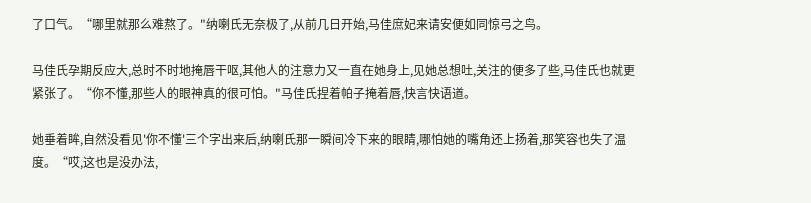了口气。“哪里就那么难熬了。"纳喇氏无奈极了,从前几日开始,马佳庶妃来请安便如同惊弓之鸟。

马佳氏孕期反应大,总时不时地掩唇干呕,其他人的注意力又一直在她身上,见她总想吐,关注的便多了些,马佳氏也就更紧张了。“你不懂,那些人的眼神真的很可怕。"马佳氏捏着帕子掩着唇,快言快语道。

她垂着眸,自然没看见'你不懂'三个字出来后,纳喇氏那一瞬间冷下来的眼睛,哪怕她的嘴角还上扬着,那笑容也失了温度。“哎,这也是没办法,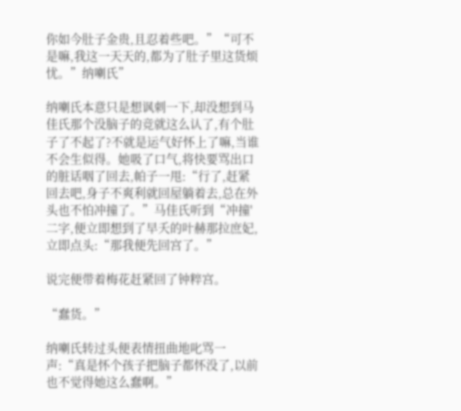你如今肚子金贵,且忍着些吧。”“可不是嘛,我这一天天的,都为了肚子里这货烦忧。”纳喇氏”

纳喇氏本意只是想讽刺一下,却没想到马佳氏那个没脑子的竞就这么认了,有个肚子了不起了?不就是运气好怀上了嘛,当谁不会生似得。她吸了口气,将快要骂出口的脏话咽了回去,帕子一甩:“行了,赶紧回去吧,身子不爽利就回屋躺着去,总在外头也不怕冲撞了。”马佳氏听到“冲撞'二字,便立即想到了早夭的叶赫那拉庶妃,立即点头:“那我便先回宫了。”

说完便带着梅花赶紧回了钟粹宫。

“蠢货。”

纳喇氏转过头便表情扭曲地叱骂一声:“真是怀个孩子把脑子都怀没了,以前也不觉得她这么蠢啊。”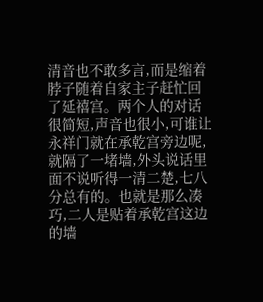清音也不敢多言,而是缩着脖子随着自家主子赶忙回了延禧宫。两个人的对话很简短,声音也很小,可谁让永祥门就在承乾宫旁边呢,就隔了一堵墙,外头说话里面不说听得一清二楚,七八分总有的。也就是那么凑巧,二人是贴着承乾宫这边的墙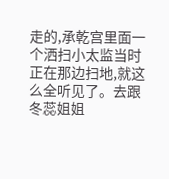走的,承乾宫里面一个洒扫小太监当时正在那边扫地,就这么全听见了。去跟冬蕊姐姐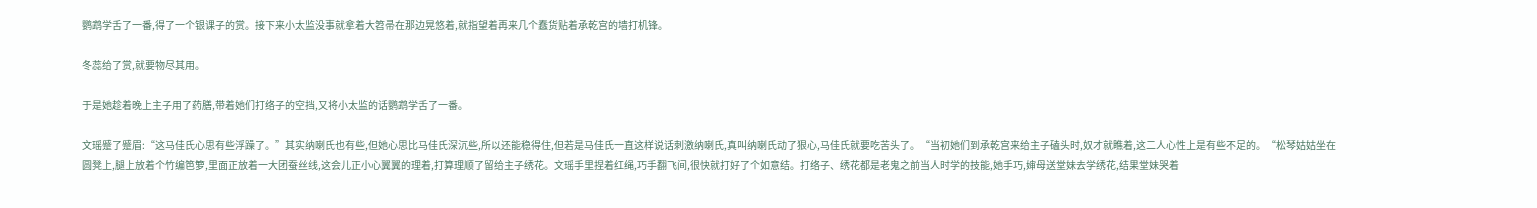鹦鹉学舌了一番,得了一个银课子的赏。接下来小太监没事就拿着大笤帚在那边晃悠着,就指望着再来几个蠢货贴着承乾宫的墙打机锋。

冬蕊给了赏,就要物尽其用。

于是她趁着晚上主子用了药膳,带着她们打络子的空挡,又将小太监的话鹦鹉学舌了一番。

文瑶蹙了蹙眉:“这马佳氏心思有些浮躁了。”其实纳喇氏也有些,但她心思比马佳氏深沉些,所以还能稳得住,但若是马佳氏一直这样说话刺激纳喇氏,真叫纳喇氏动了狠心,马佳氏就要吃苦头了。“当初她们到承乾宫来给主子磕头时,奴才就瞧着,这二人心性上是有些不足的。“松琴姑姑坐在圆凳上,腿上放着个竹编笆箩,里面正放着一大团蚕丝线,这会儿正小心翼翼的理着,打算理顺了留给主子绣花。文瑶手里捏着红绳,巧手翻飞间,很快就打好了个如意结。打络子、绣花都是老鬼之前当人时学的技能,她手巧,婶母送堂妹去学绣花,结果堂妹哭着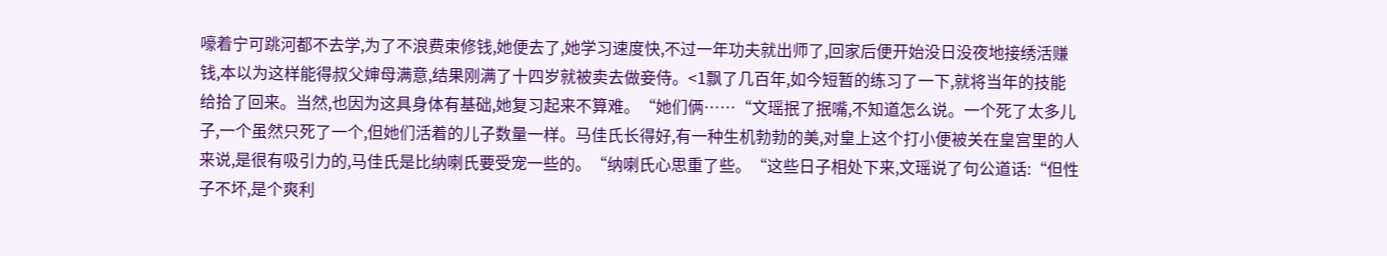嚎着宁可跳河都不去学,为了不浪费束修钱,她便去了,她学习速度快,不过一年功夫就出师了,回家后便开始没日没夜地接绣活赚钱,本以为这样能得叔父婶母满意,结果刚满了十四岁就被卖去做妾侍。<1飘了几百年,如今短暂的练习了一下,就将当年的技能给拾了回来。当然,也因为这具身体有基础,她复习起来不算难。“她们俩……“文瑶抿了抿嘴,不知道怎么说。一个死了太多儿子,一个虽然只死了一个,但她们活着的儿子数量一样。马佳氏长得好,有一种生机勃勃的美,对皇上这个打小便被关在皇宫里的人来说,是很有吸引力的,马佳氏是比纳喇氏要受宠一些的。“纳喇氏心思重了些。“这些日子相处下来,文瑶说了句公道话:“但性子不坏,是个爽利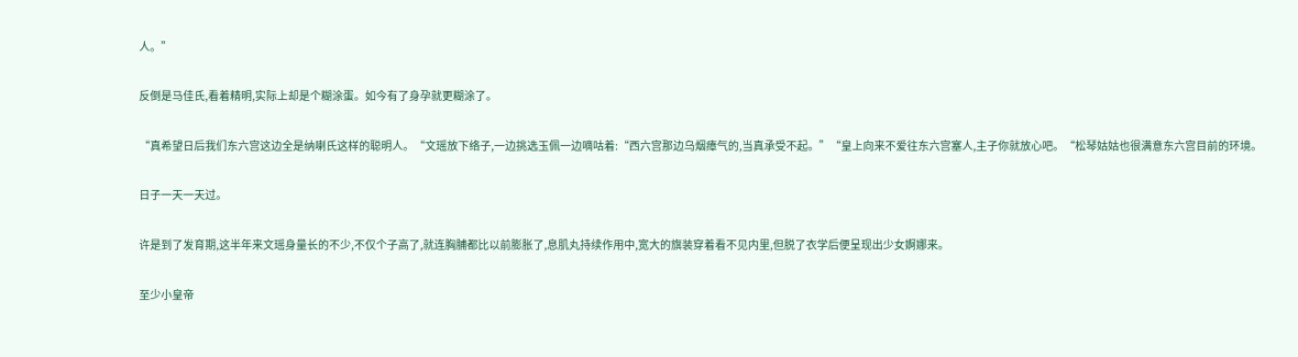人。”

反倒是马佳氏,看着精明,实际上却是个糊涂蛋。如今有了身孕就更糊涂了。

“真希望日后我们东六宫这边全是纳喇氏这样的聪明人。“文瑶放下络子,一边挑选玉佩一边嘀咕着:“西六宫那边乌烟瘴气的,当真承受不起。”“皇上向来不爱往东六宫塞人,主子你就放心吧。“松琴姑姑也很满意东六宫目前的环境。

日子一天一天过。

许是到了发育期,这半年来文瑶身量长的不少,不仅个子高了,就连胸脯都比以前膨胀了,息肌丸持续作用中,宽大的旗装穿着看不见内里,但脱了衣学后便呈现出少女婀娜来。

至少小皇帝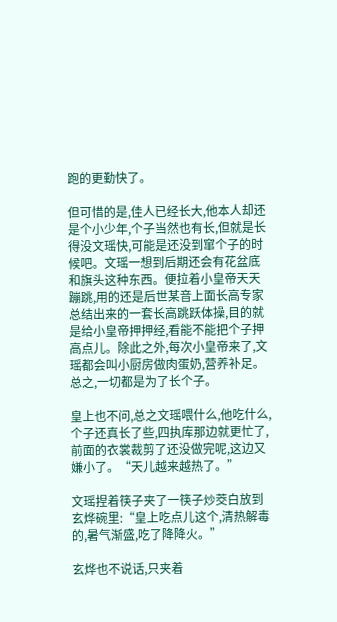跑的更勤快了。

但可惜的是,佳人已经长大,他本人却还是个小少年,个子当然也有长,但就是长得没文瑶快,可能是还没到窜个子的时候吧。文瑶一想到后期还会有花盆底和旗头这种东西。便拉着小皇帝天天蹦跳,用的还是后世某音上面长高专家总结出来的一套长高跳跃体操,目的就是给小皇帝押押经,看能不能把个子押高点儿。除此之外,每次小皇帝来了,文瑶都会叫小厨房做肉蛋奶,营养补足。总之,一切都是为了长个子。

皇上也不问,总之文瑶喂什么,他吃什么,个子还真长了些,四执库那边就更忙了,前面的衣裳裁剪了还没做完呢,这边又嫌小了。“天儿越来越热了。”

文瑶捏着筷子夹了一筷子炒茭白放到玄烨碗里:“皇上吃点儿这个,清热解毒的,暑气渐盛,吃了降降火。”

玄烨也不说话,只夹着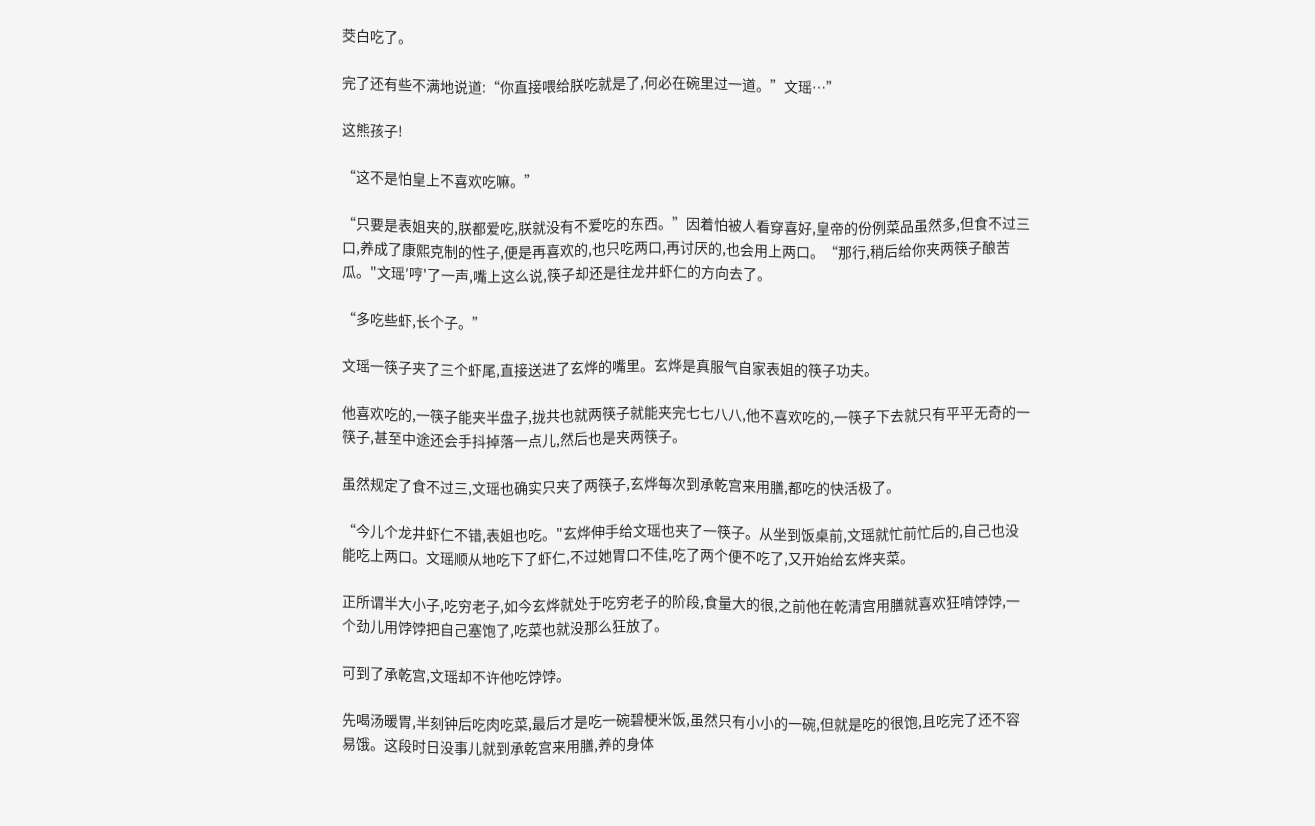茭白吃了。

完了还有些不满地说道:“你直接喂给朕吃就是了,何必在碗里过一道。”文瑶…”

这熊孩子!

“这不是怕皇上不喜欢吃嘛。”

“只要是表姐夹的,朕都爱吃,朕就没有不爱吃的东西。”因着怕被人看穿喜好,皇帝的份例菜品虽然多,但食不过三口,养成了康熙克制的性子,便是再喜欢的,也只吃两口,再讨厌的,也会用上两口。“那行,稍后给你夹两筷子酿苦瓜。"文瑶′哼'了一声,嘴上这么说,筷子却还是往龙井虾仁的方向去了。

“多吃些虾,长个子。”

文瑶一筷子夹了三个虾尾,直接送进了玄烨的嘴里。玄烨是真服气自家表姐的筷子功夫。

他喜欢吃的,一筷子能夹半盘子,拢共也就两筷子就能夹完七七八八,他不喜欢吃的,一筷子下去就只有平平无奇的一筷子,甚至中途还会手抖掉落一点儿,然后也是夹两筷子。

虽然规定了食不过三,文瑶也确实只夹了两筷子,玄烨每次到承乾宫来用膳,都吃的快活极了。

“今儿个龙井虾仁不错,表姐也吃。"玄烨伸手给文瑶也夹了一筷子。从坐到饭桌前,文瑶就忙前忙后的,自己也没能吃上两口。文瑶顺从地吃下了虾仁,不过她胃口不佳,吃了两个便不吃了,又开始给玄烨夹菜。

正所谓半大小子,吃穷老子,如今玄烨就处于吃穷老子的阶段,食量大的很,之前他在乾清宫用膳就喜欢狂啃饽饽,一个劲儿用饽饽把自己塞饱了,吃菜也就没那么狂放了。

可到了承乾宫,文瑶却不许他吃饽饽。

先喝汤暖胃,半刻钟后吃肉吃菜,最后才是吃一碗碧梗米饭,虽然只有小小的一碗,但就是吃的很饱,且吃完了还不容易饿。这段时日没事儿就到承乾宫来用膳,养的身体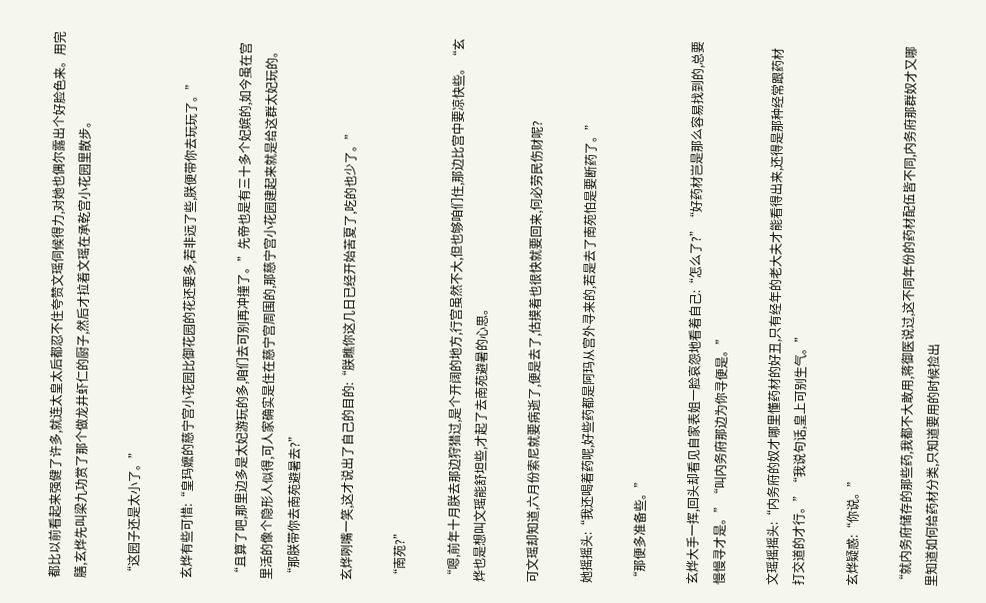都比以前看起来强健了许多,就连太皇太后都忍不住夸赞文瑶伺候得力,对她也偶尔露出个好脸色来。用完膳,玄烨先叫梁九功赏了那个做龙井虾仁的厨子,然后才拉着文瑶在承乾宫小花园里散步。

“这园子还是太小了。”

玄烨有些可惜:“皇玛嬷的慈宁宫小花园比御花园的花还要多,若非远了些,朕便带你去玩玩了。”

“且算了吧,那里边多是太妃游玩的多,咱们去可别再冲撞了。”先帝也是有三十多个妃嫔的,如今虽在宫里活的像个隐形人似得,可人家确实是住在慈宁宫周围的,那慈宁宫小花园建起来就是给这群太妃玩的。“那朕带你去南苑避暑去?”

玄烨咧嘴一笑,这才说出了自己的目的:“朕瞧你这几日已经开始苦夏了,吃的也少了。”

“南苑?”

“嗯,前年十月朕去那边狩猎过,是个开阔的地方,行宫虽然不大,但也够咱们住,那边比宫中要凉快些。“玄烨也是想叫文瑶能舒坦些,才起了去南苑避暑的心思。

可文瑶却知道,六月份索尼就要病逝了,便是去了,估摸着也很快就要回来,何必劳民伤财呢?

她摇摇头:“我还喝着药呢,好些药都是阿玛从宫外寻来的,若是去了南苑怕是要断药了。”

“那便多准备些。”

玄烨大手一挥,回头却看见自家表姐一脸哀怨地看着自己:“怎么了?”“好药材岂是那么容易找到的,总要慢慢寻才是。”“叫内务府那边为你寻便是。”

文瑶摇摇头:“内务府的奴才哪里懂药材的好丑,只有经年的老大夫才能看得出来,还得是那种经常跟药材打交道的才行。”“我说句话,皇上可别生气。”

玄烨疑惑:“你说。”

“就内务府储存的那些药,我都不大敢用,蒋御医说过,这不同年份的药材配伍皆不同,内务府那群奴才又哪里知道如何给药材分类,只知道要用的时候捡出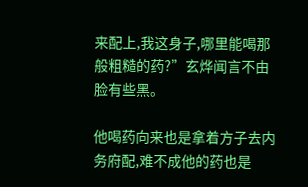来配上,我这身子,哪里能喝那般粗糙的药?”玄烨闻言不由脸有些黑。

他喝药向来也是拿着方子去内务府配,难不成他的药也是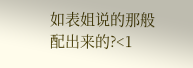如表姐说的那般配出来的?<1